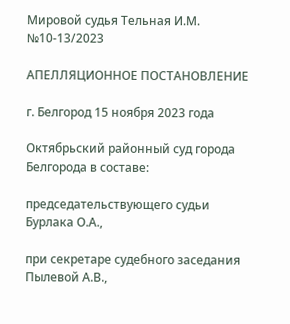Мировой судья Тельная И.М. №10-13/2023

АПЕЛЛЯЦИОННОЕ ПОСТАНОВЛЕНИЕ

г. Белгород 15 ноября 2023 года

Октябрьский районный суд города Белгорода в составе:

председательствующего судьи Бурлака О.А.,

при секретаре судебного заседания Пылевой А.В.,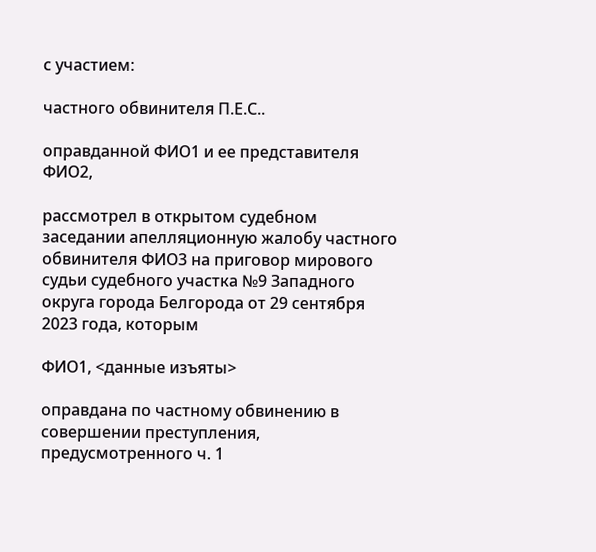с участием:

частного обвинителя П.Е.С..

оправданной ФИО1 и ее представителя ФИО2,

рассмотрел в открытом судебном заседании апелляционную жалобу частного обвинителя ФИО3 на приговор мирового судьи судебного участка №9 Западного округа города Белгорода от 29 сентября 2023 года, которым

ФИО1, <данные изъяты>

оправдана по частному обвинению в совершении преступления, предусмотренного ч. 1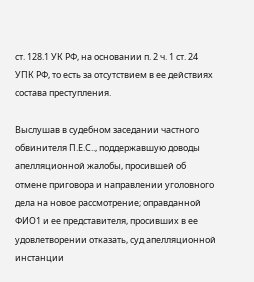ст. 128.1 УК РФ, на основании п. 2 ч. 1 ст. 24 УПК РФ, то есть за отсутствием в ее действиях состава преступления.

Выслушав в судебном заседании частного обвинителя П.Е.С.., поддержавшую доводы апелляционной жалобы, просившей об отмене приговора и направлении уголовного дела на новое рассмотрение; оправданной ФИО1 и ее представителя, просивших в ее удовлетворении отказать, суд апелляционной инстанции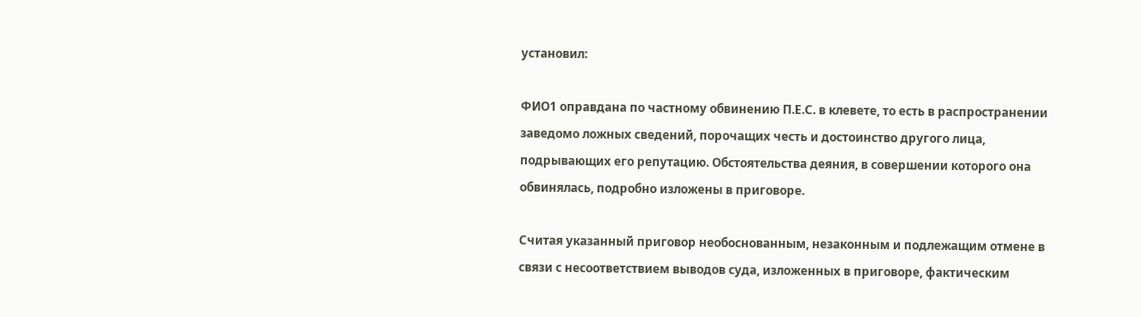установил:

ФИО1 оправдана по частному обвинению П.Е.С. в клевете, то есть в распространении заведомо ложных сведений, порочащих честь и достоинство другого лица, подрывающих его репутацию. Обстоятельства деяния, в совершении которого она обвинялась, подробно изложены в приговоре.

Считая указанный приговор необоснованным, незаконным и подлежащим отмене в связи с несоответствием выводов суда, изложенных в приговоре, фактическим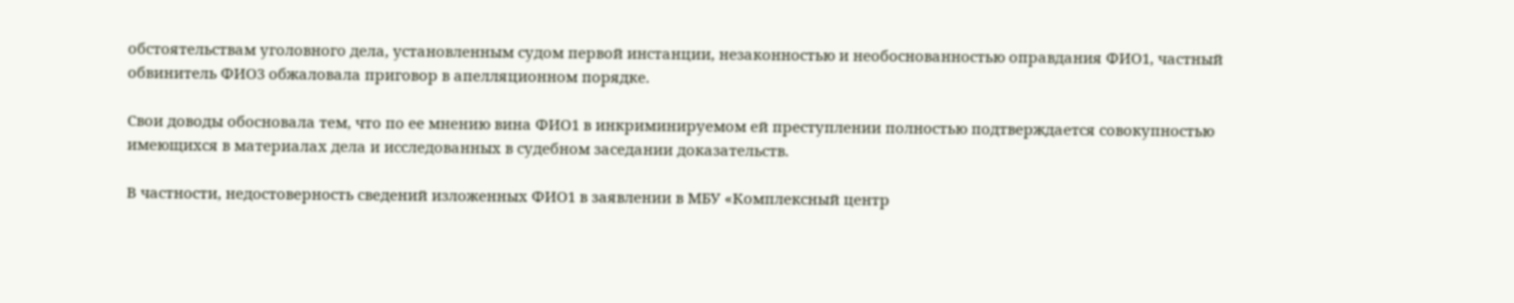обстоятельствам уголовного дела, установленным судом первой инстанции, незаконностью и необоснованностью оправдания ФИО1, частный обвинитель ФИО3 обжаловала приговор в апелляционном порядке.

Свои доводы обосновала тем, что по ее мнению вина ФИО1 в инкриминируемом ей преступлении полностью подтверждается совокупностью имеющихся в материалах дела и исследованных в судебном заседании доказательств.

В частности, недостоверность сведений изложенных ФИО1 в заявлении в МБУ «Комплексный центр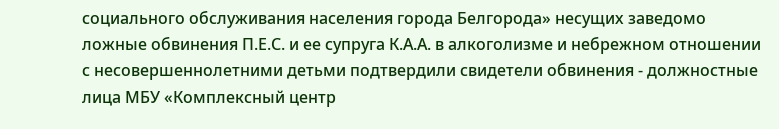социального обслуживания населения города Белгорода» несущих заведомо ложные обвинения П.Е.С. и ее супруга К.А.А. в алкоголизме и небрежном отношении с несовершеннолетними детьми подтвердили свидетели обвинения - должностные лица МБУ «Комплексный центр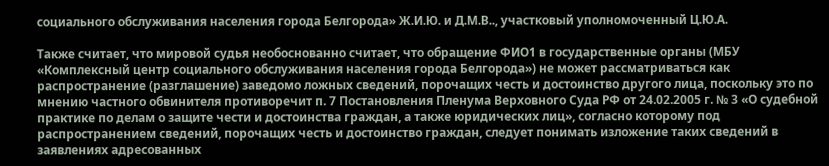социального обслуживания населения города Белгорода» Ж.И.Ю. и Д.М.В.., участковый уполномоченный Ц.Ю.А.

Также считает, что мировой судья необоснованно считает, что обращение ФИО1 в государственные органы (МБУ «Комплексный центр социального обслуживания населения города Белгорода») не может рассматриваться как распространение (разглашение) заведомо ложных сведений, порочащих честь и достоинство другого лица, поскольку это по мнению частного обвинителя противоречит п. 7 Постановления Пленума Верховного Суда РФ от 24.02.2005 г. № 3 «О судебной практике по делам о защите чести и достоинства граждан, а также юридических лиц», согласно которому под распространением сведений, порочащих честь и достоинство граждан, следует понимать изложение таких сведений в заявлениях адресованных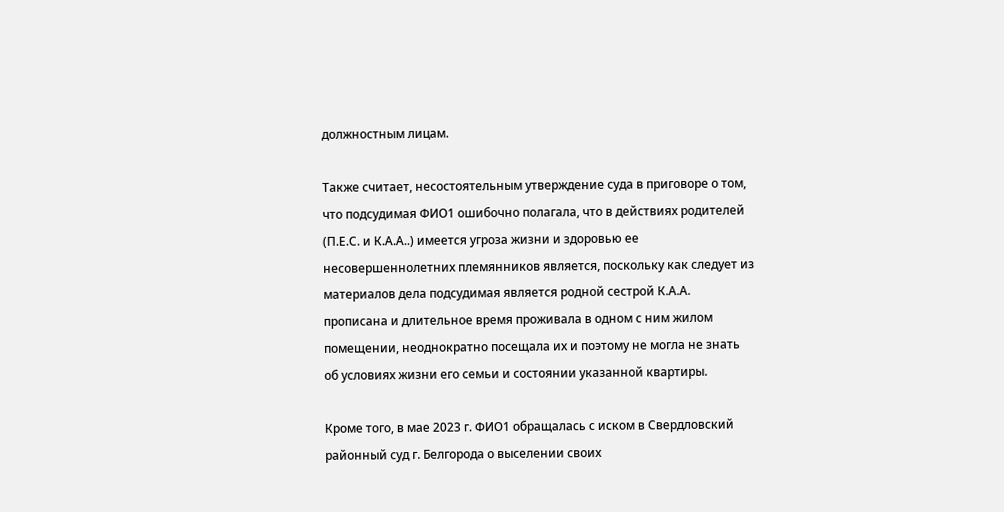должностным лицам.

Также считает, несостоятельным утверждение суда в приговоре о том, что подсудимая ФИО1 ошибочно полагала, что в действиях родителей (П.Е.С. и К.А.А..) имеется угроза жизни и здоровью ее несовершеннолетних племянников является, поскольку как следует из материалов дела подсудимая является родной сестрой К.А.А. прописана и длительное время проживала в одном с ним жилом помещении, неоднократно посещала их и поэтому не могла не знать об условиях жизни его семьи и состоянии указанной квартиры.

Кроме того, в мае 2023 г. ФИО1 обращалась с иском в Свердловский районный суд г. Белгорода о выселении своих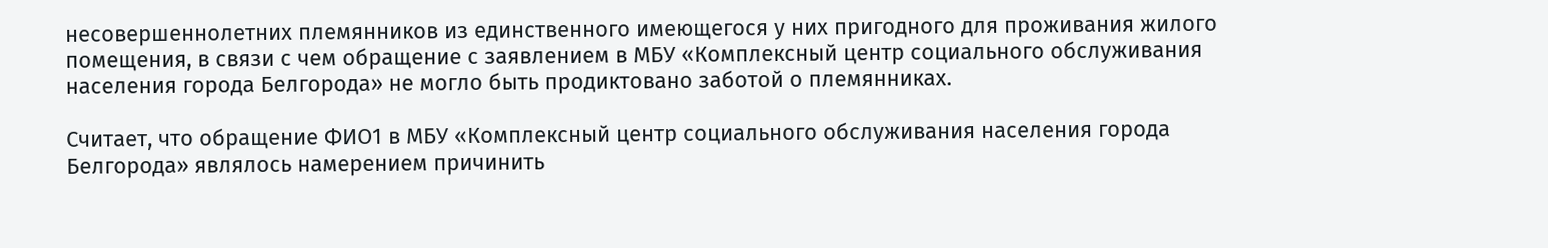несовершеннолетних племянников из единственного имеющегося у них пригодного для проживания жилого помещения, в связи с чем обращение с заявлением в МБУ «Комплексный центр социального обслуживания населения города Белгорода» не могло быть продиктовано заботой о племянниках.

Считает, что обращение ФИО1 в МБУ «Комплексный центр социального обслуживания населения города Белгорода» являлось намерением причинить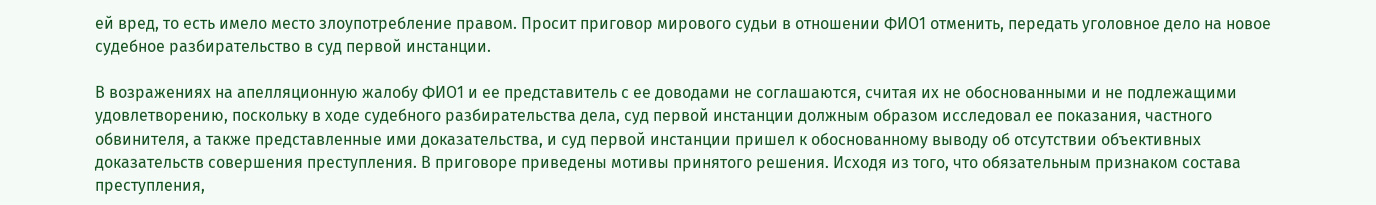ей вред, то есть имело место злоупотребление правом. Просит приговор мирового судьи в отношении ФИО1 отменить, передать уголовное дело на новое судебное разбирательство в суд первой инстанции.

В возражениях на апелляционную жалобу ФИО1 и ее представитель с ее доводами не соглашаются, считая их не обоснованными и не подлежащими удовлетворению, поскольку в ходе судебного разбирательства дела, суд первой инстанции должным образом исследовал ее показания, частного обвинителя, а также представленные ими доказательства, и суд первой инстанции пришел к обоснованному выводу об отсутствии объективных доказательств совершения преступления. В приговоре приведены мотивы принятого решения. Исходя из того, что обязательным признаком состава преступления,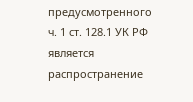предусмотренного ч. 1 ст. 128.1 УК РФ является распространение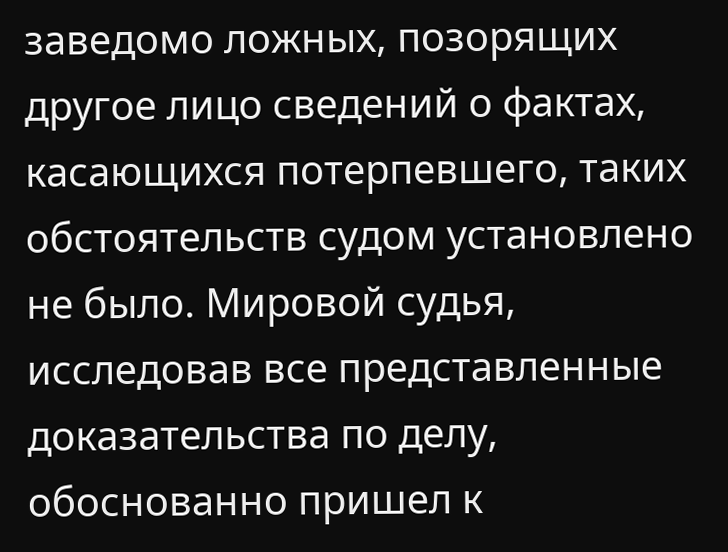заведомо ложных, позорящих другое лицо сведений о фактах, касающихся потерпевшего, таких обстоятельств судом установлено не было. Мировой судья, исследовав все представленные доказательства по делу, обоснованно пришел к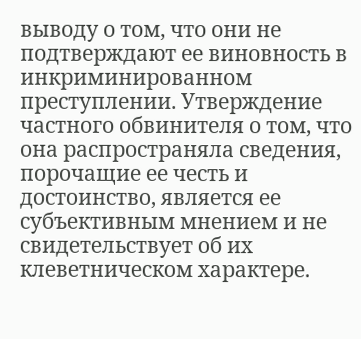выводу о том, что они не подтверждают ее виновность в инкриминированном преступлении. Утверждение частного обвинителя о том, что она распространяла сведения, порочащие ее честь и достоинство, является ее субъективным мнением и не свидетельствует об их клеветническом характере.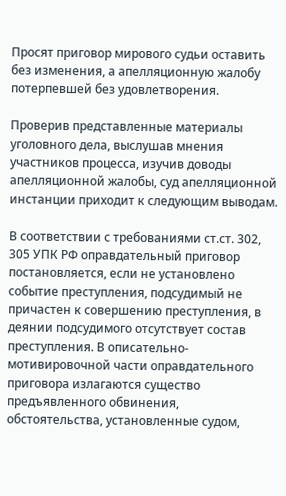Просят приговор мирового судьи оставить без изменения, а апелляционную жалобу потерпевшей без удовлетворения.

Проверив представленные материалы уголовного дела, выслушав мнения участников процесса, изучив доводы апелляционной жалобы, суд апелляционной инстанции приходит к следующим выводам.

В соответствии с требованиями ст.ст. 302, 305 УПК РФ оправдательный приговор постановляется, если не установлено событие преступления, подсудимый не причастен к совершению преступления, в деянии подсудимого отсутствует состав преступления. В описательно-мотивировочной части оправдательного приговора излагаются существо предъявленного обвинения, обстоятельства, установленные судом,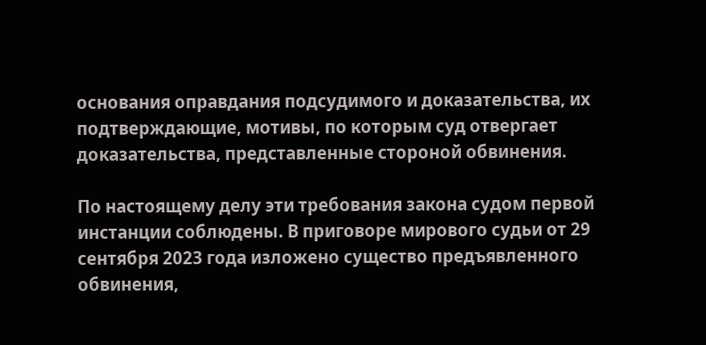основания оправдания подсудимого и доказательства, их подтверждающие, мотивы, по которым суд отвергает доказательства, представленные стороной обвинения.

По настоящему делу эти требования закона судом первой инстанции соблюдены. В приговоре мирового судьи от 29 сентября 2023 года изложено существо предъявленного обвинения,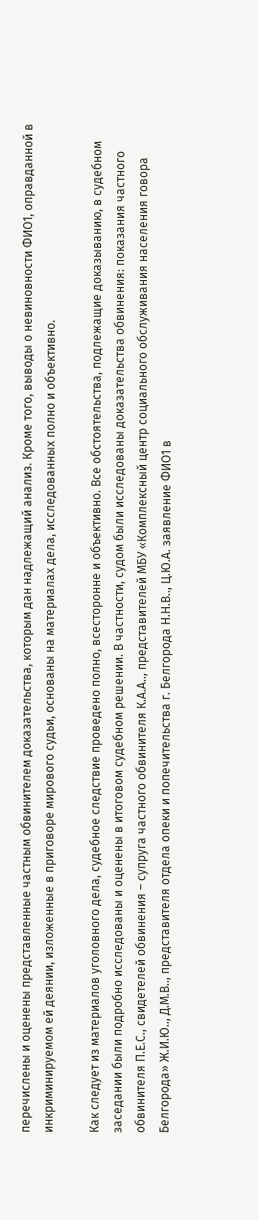перечислены и оценены представленные частным обвинителем доказательства, которым дан надлежащий анализ. Кроме того, выводы о невиновности ФИО1, оправданной в инкриминируемом ей деянии, изложенные в приговоре мирового судьи, основаны на материалах дела, исследованных полно и объективно.

Как следует из материалов уголовного дела, судебное следствие проведено полно, всесторонне и объективно. Все обстоятельства, подлежащие доказыванию, в судебном заседании были подробно исследованы и оценены в итоговом судебном решении. В частности, судом были исследованы доказательства обвинения: показания частного обвинителя П.Е.С., свидетелей обвинения – супруга частного обвинителя К.А.А.., представителей МБУ «Комплексный центр социального обслуживания населения говора Белгорода» Ж.И.Ю.., Д.М.В.., представителя отдела опеки и попечительства г. Белгорода Н.Н.В.., Ц.Ю.А. заявление ФИО1 в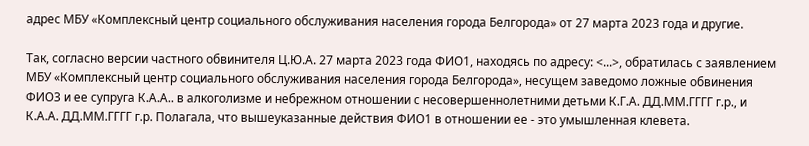адрес МБУ «Комплексный центр социального обслуживания населения города Белгорода» от 27 марта 2023 года и другие.

Так, согласно версии частного обвинителя Ц.Ю.А. 27 марта 2023 года ФИО1, находясь по адресу: <...>, обратилась с заявлением МБУ «Комплексный центр социального обслуживания населения города Белгорода», несущем заведомо ложные обвинения ФИО3 и ее супруга К.А.А.. в алкоголизме и небрежном отношении с несовершеннолетними детьми К.Г.А. ДД.ММ.ГГГГ г.р., и К.А.А. ДД.ММ.ГГГГ г.р. Полагала, что вышеуказанные действия ФИО1 в отношении ее - это умышленная клевета.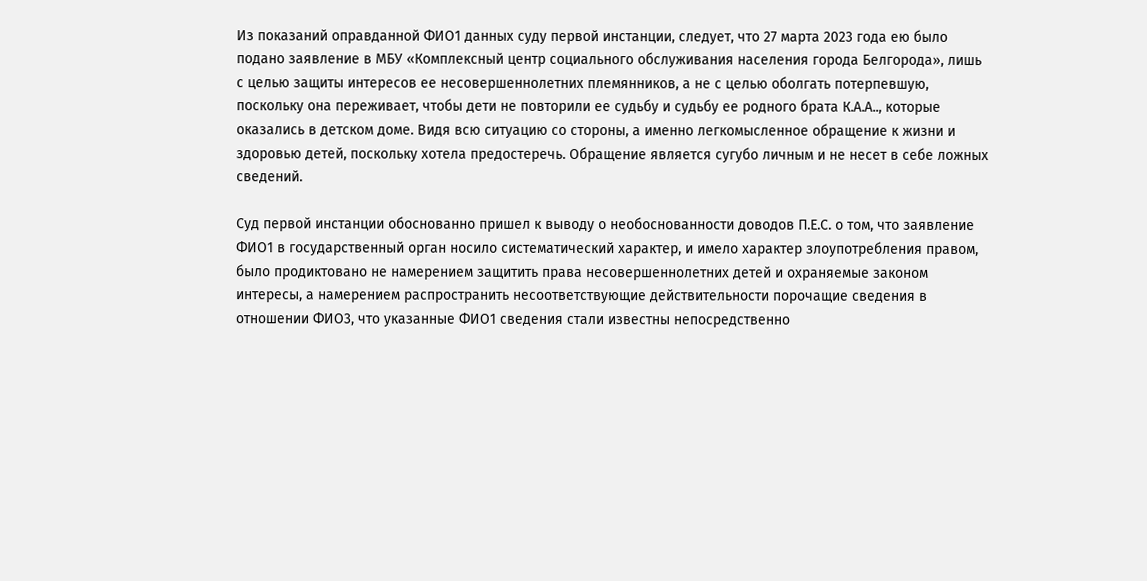Из показаний оправданной ФИО1 данных суду первой инстанции, следует, что 27 марта 2023 года ею было подано заявление в МБУ «Комплексный центр социального обслуживания населения города Белгорода», лишь с целью защиты интересов ее несовершеннолетних племянников, а не с целью оболгать потерпевшую, поскольку она переживает, чтобы дети не повторили ее судьбу и судьбу ее родного брата К.А.А.., которые оказались в детском доме. Видя всю ситуацию со стороны, а именно легкомысленное обращение к жизни и здоровью детей, поскольку хотела предостеречь. Обращение является сугубо личным и не несет в себе ложных сведений.

Суд первой инстанции обоснованно пришел к выводу о необоснованности доводов П.Е.С. о том, что заявление ФИО1 в государственный орган носило систематический характер, и имело характер злоупотребления правом, было продиктовано не намерением защитить права несовершеннолетних детей и охраняемые законом интересы, а намерением распространить несоответствующие действительности порочащие сведения в отношении ФИО3, что указанные ФИО1 сведения стали известны непосредственно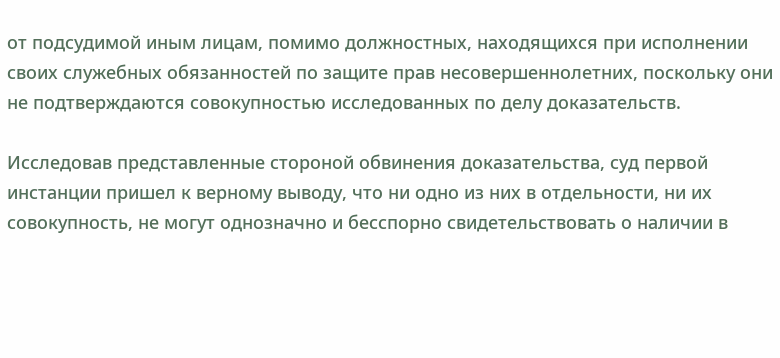от подсудимой иным лицам, помимо должностных, находящихся при исполнении своих служебных обязанностей по защите прав несовершеннолетних, поскольку они не подтверждаются совокупностью исследованных по делу доказательств.

Исследовав представленные стороной обвинения доказательства, суд первой инстанции пришел к верному выводу, что ни одно из них в отдельности, ни их совокупность, не могут однозначно и бесспорно свидетельствовать о наличии в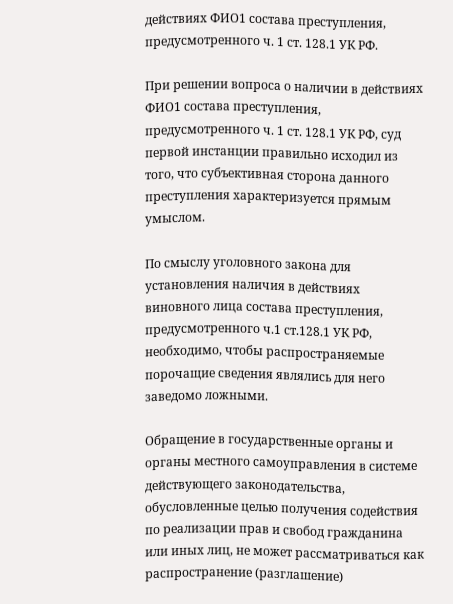действиях ФИО1 состава преступления, предусмотренного ч. 1 ст. 128.1 УК РФ.

При решении вопроса о наличии в действиях ФИО1 состава преступления, предусмотренного ч. 1 ст. 128.1 УК РФ, суд первой инстанции правильно исходил из того, что субъективная сторона данного преступления характеризуется прямым умыслом.

По смыслу уголовного закона для установления наличия в действиях виновного лица состава преступления, предусмотренного ч.1 ст.128.1 УК РФ, необходимо, чтобы распространяемые порочащие сведения являлись для него заведомо ложными.

Обращение в государственные органы и органы местного самоуправления в системе действующего законодательства, обусловленные целью получения содействия по реализации прав и свобод гражданина или иных лиц, не может рассматриваться как распространение (разглашение)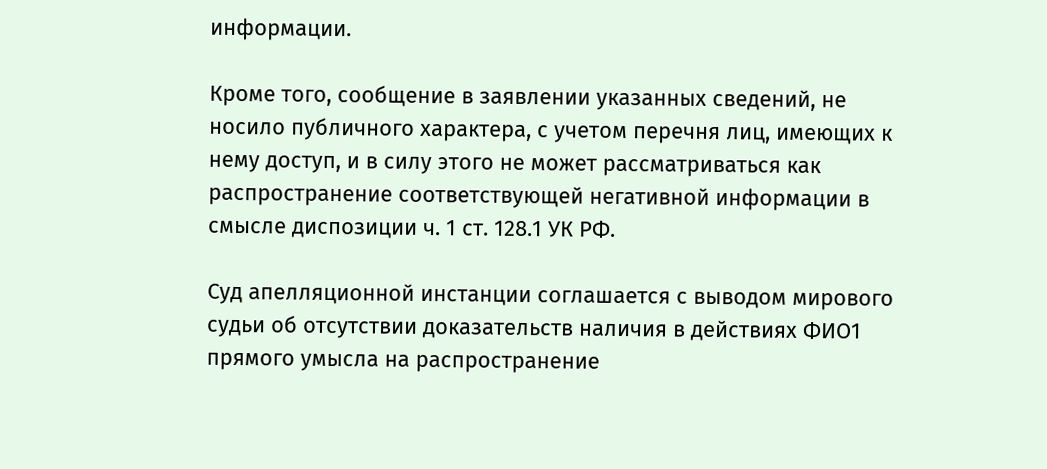информации.

Кроме того, сообщение в заявлении указанных сведений, не носило публичного характера, с учетом перечня лиц, имеющих к нему доступ, и в силу этого не может рассматриваться как распространение соответствующей негативной информации в смысле диспозиции ч. 1 ст. 128.1 УК РФ.

Суд апелляционной инстанции соглашается с выводом мирового судьи об отсутствии доказательств наличия в действиях ФИО1 прямого умысла на распространение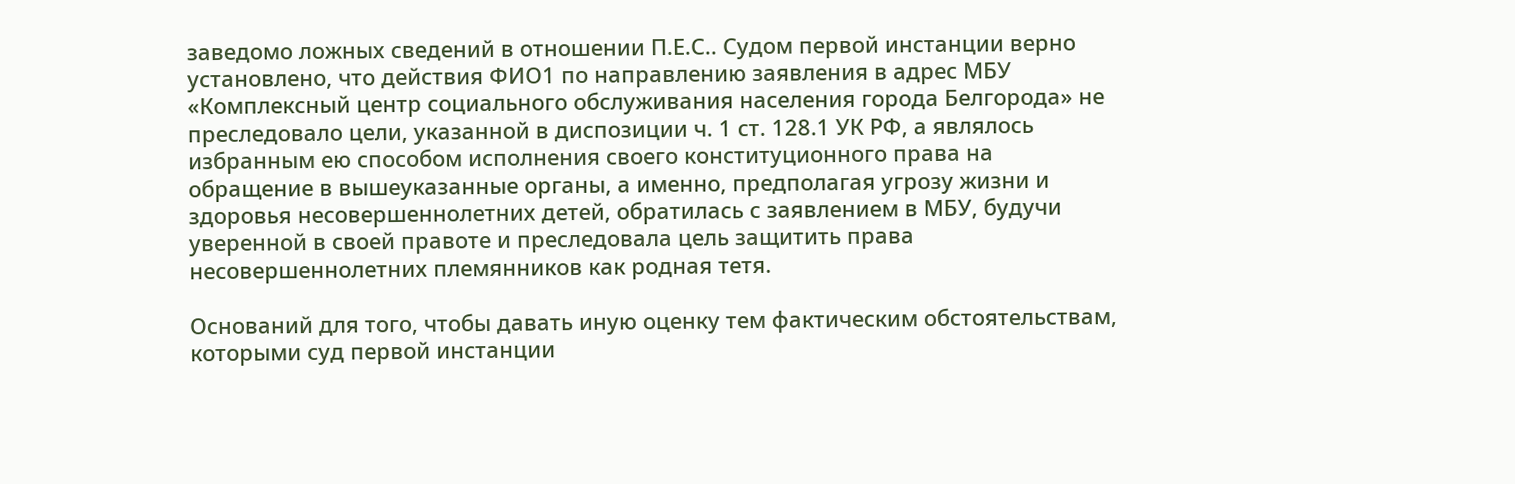заведомо ложных сведений в отношении П.Е.С.. Судом первой инстанции верно установлено, что действия ФИО1 по направлению заявления в адрес МБУ «Комплексный центр социального обслуживания населения города Белгорода» не преследовало цели, указанной в диспозиции ч. 1 ст. 128.1 УК РФ, а являлось избранным ею способом исполнения своего конституционного права на обращение в вышеуказанные органы, а именно, предполагая угрозу жизни и здоровья несовершеннолетних детей, обратилась с заявлением в МБУ, будучи уверенной в своей правоте и преследовала цель защитить права несовершеннолетних племянников как родная тетя.

Оснований для того, чтобы давать иную оценку тем фактическим обстоятельствам, которыми суд первой инстанции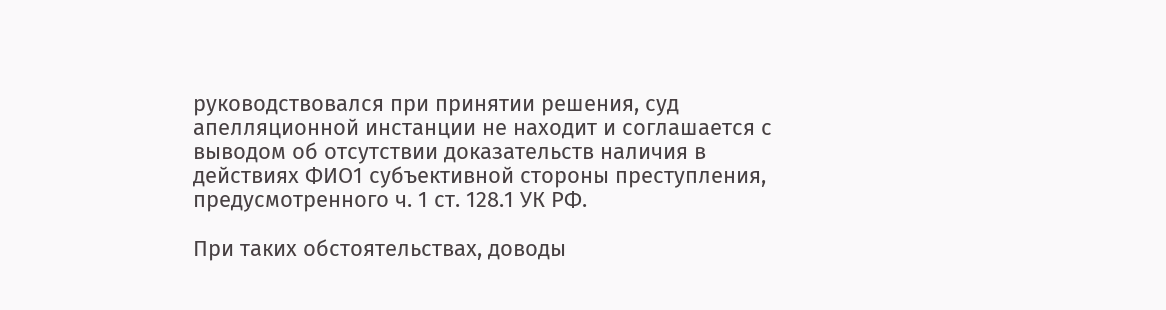руководствовался при принятии решения, суд апелляционной инстанции не находит и соглашается с выводом об отсутствии доказательств наличия в действиях ФИО1 субъективной стороны преступления, предусмотренного ч. 1 ст. 128.1 УК РФ.

При таких обстоятельствах, доводы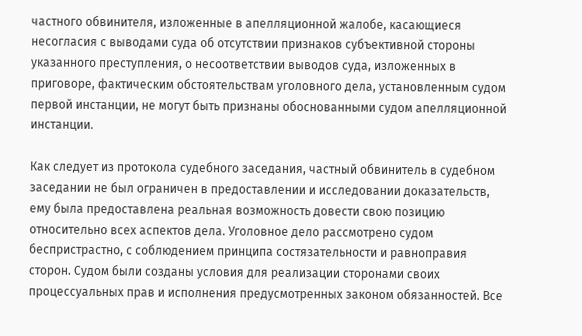частного обвинителя, изложенные в апелляционной жалобе, касающиеся несогласия с выводами суда об отсутствии признаков субъективной стороны указанного преступления, о несоответствии выводов суда, изложенных в приговоре, фактическим обстоятельствам уголовного дела, установленным судом первой инстанции, не могут быть признаны обоснованными судом апелляционной инстанции.

Как следует из протокола судебного заседания, частный обвинитель в судебном заседании не был ограничен в предоставлении и исследовании доказательств, ему была предоставлена реальная возможность довести свою позицию относительно всех аспектов дела. Уголовное дело рассмотрено судом беспристрастно, с соблюдением принципа состязательности и равноправия сторон. Судом были созданы условия для реализации сторонами своих процессуальных прав и исполнения предусмотренных законом обязанностей. Все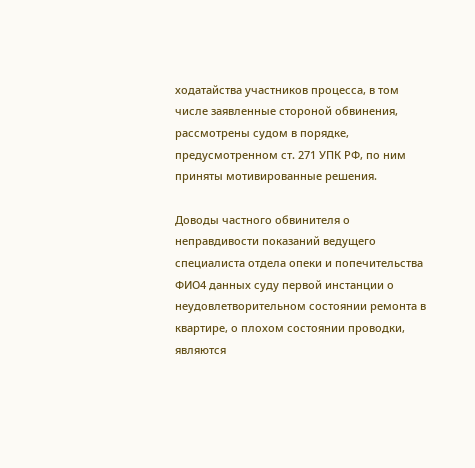ходатайства участников процесса, в том числе заявленные стороной обвинения, рассмотрены судом в порядке, предусмотренном ст. 271 УПК РФ, по ним приняты мотивированные решения.

Доводы частного обвинителя о неправдивости показаний ведущего специалиста отдела опеки и попечительства ФИО4 данных суду первой инстанции о неудовлетворительном состоянии ремонта в квартире, о плохом состоянии проводки, являются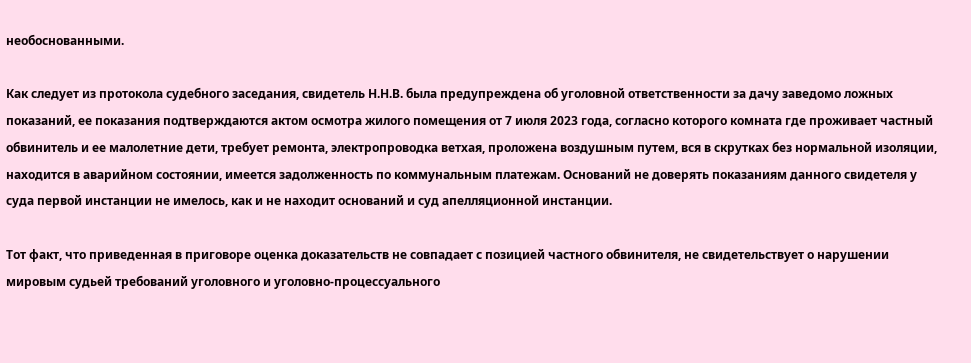необоснованными.

Как следует из протокола судебного заседания, свидетель Н.Н.В. была предупреждена об уголовной ответственности за дачу заведомо ложных показаний, ее показания подтверждаются актом осмотра жилого помещения от 7 июля 2023 года, согласно которого комната где проживает частный обвинитель и ее малолетние дети, требует ремонта, электропроводка ветхая, проложена воздушным путем, вся в скрутках без нормальной изоляции, находится в аварийном состоянии, имеется задолженность по коммунальным платежам. Оснований не доверять показаниям данного свидетеля у суда первой инстанции не имелось, как и не находит оснований и суд апелляционной инстанции.

Тот факт, что приведенная в приговоре оценка доказательств не совпадает с позицией частного обвинителя, не свидетельствует о нарушении мировым судьей требований уголовного и уголовно-процессуального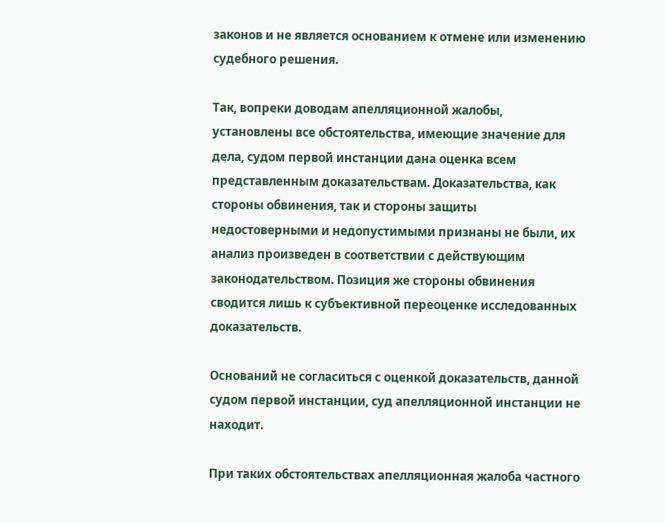законов и не является основанием к отмене или изменению судебного решения.

Так, вопреки доводам апелляционной жалобы, установлены все обстоятельства, имеющие значение для дела, судом первой инстанции дана оценка всем представленным доказательствам. Доказательства, как стороны обвинения, так и стороны защиты недостоверными и недопустимыми признаны не были, их анализ произведен в соответствии с действующим законодательством. Позиция же стороны обвинения сводится лишь к субъективной переоценке исследованных доказательств.

Оснований не согласиться с оценкой доказательств, данной судом первой инстанции, суд апелляционной инстанции не находит.

При таких обстоятельствах апелляционная жалоба частного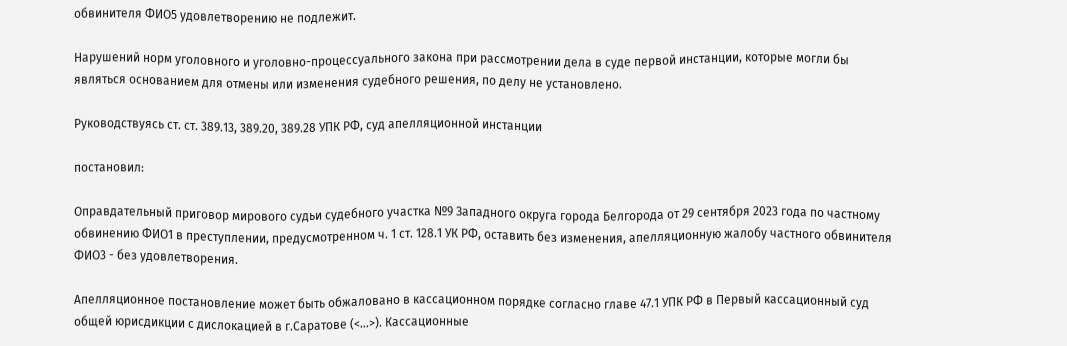обвинителя ФИО5 удовлетворению не подлежит.

Нарушений норм уголовного и уголовно-процессуального закона при рассмотрении дела в суде первой инстанции, которые могли бы являться основанием для отмены или изменения судебного решения, по делу не установлено.

Руководствуясь ст. ст. 389.13, 389.20, 389.28 УПК РФ, суд апелляционной инстанции

постановил:

Оправдательный приговор мирового судьи судебного участка №9 Западного округа города Белгорода от 29 сентября 2023 года по частному обвинению ФИО1 в преступлении, предусмотренном ч. 1 ст. 128.1 УК РФ, оставить без изменения, апелляционную жалобу частного обвинителя ФИО3 - без удовлетворения.

Апелляционное постановление может быть обжаловано в кассационном порядке согласно главе 47.1 УПК РФ в Первый кассационный суд общей юрисдикции с дислокацией в г.Саратове (<...>). Кассационные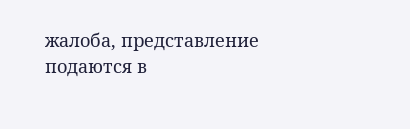жалоба, представление подаются в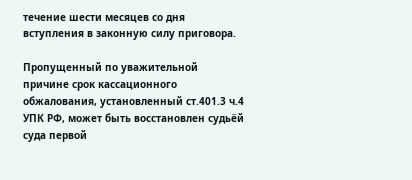течение шести месяцев со дня вступления в законную силу приговора.

Пропущенный по уважительной причине срок кассационного обжалования, установленный ст.401.3 ч.4 УПК РФ, может быть восстановлен судьёй суда первой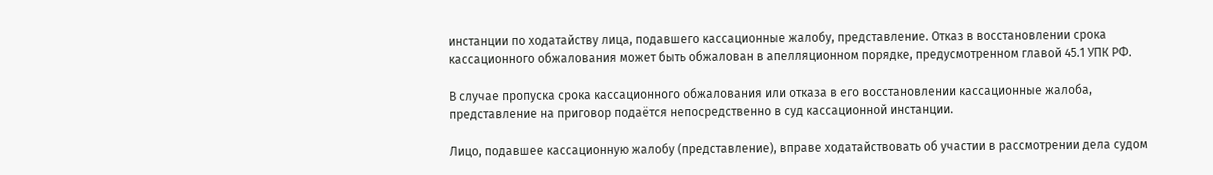инстанции по ходатайству лица, подавшего кассационные жалобу, представление. Отказ в восстановлении срока кассационного обжалования может быть обжалован в апелляционном порядке, предусмотренном главой 45.1 УПК РФ.

В случае пропуска срока кассационного обжалования или отказа в его восстановлении кассационные жалоба, представление на приговор подаётся непосредственно в суд кассационной инстанции.

Лицо, подавшее кассационную жалобу (представление), вправе ходатайствовать об участии в рассмотрении дела судом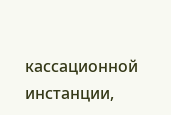кассационной инстанции,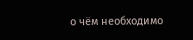о чём необходимо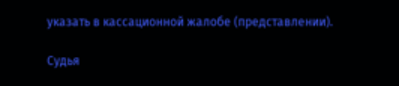указать в кассационной жалобе (представлении).

Судья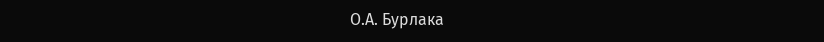О.А. Бурлака